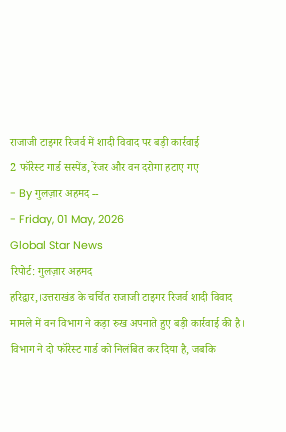राजाजी टाइगर रिजर्व में शादी विवाद पर बड़ी कार्रवाई
2 फॉरेस्ट गार्ड सस्पेंड, रेंजर और वन दरोगा हटाए गए
- By गुलज़ार अहमद --
- Friday, 01 May, 2026
Global Star News
रिपोर्ट: गुलज़ार अहमद
हरिद्वार,।उत्तराखंड के चर्चित राजाजी टाइगर रिजर्व शादी विवाद मामले में वन विभाग ने कड़ा रुख अपनाते हुए बड़ी कार्रवाई की है। विभाग ने दो फॉरेस्ट गार्ड को निलंबित कर दिया है, जबकि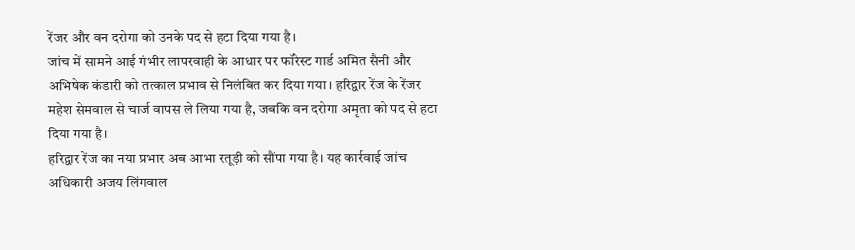रेंजर और वन दरोगा को उनके पद से हटा दिया गया है।
जांच में सामने आई गंभीर लापरवाही के आधार पर फॉरेस्ट गार्ड अमित सैनी और अभिषेक कंडारी को तत्काल प्रभाव से निलंबित कर दिया गया। हरिद्वार रेंज के रेंजर महेश सेमवाल से चार्ज वापस ले लिया गया है, जबकि वन दरोगा अमृता को पद से हटा दिया गया है।
हरिद्वार रेंज का नया प्रभार अब आभा रतूड़ी को सौंपा गया है। यह कार्रवाई जांच अधिकारी अजय लिंगवाल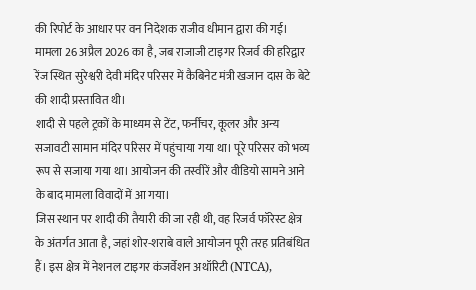की रिपोर्ट के आधार पर वन निदेशक राजीव धीमान द्वारा की गई। मामला 26 अप्रैल 2026 का है, जब राजाजी टाइगर रिजर्व की हरिद्वार रेंज स्थित सुरेश्वरी देवी मंदिर परिसर में कैबिनेट मंत्री खजान दास के बेटे की शादी प्रस्तावित थी।
शादी से पहले ट्रकों के माध्यम से टेंट, फर्नीचर, कूलर और अन्य सजावटी सामान मंदिर परिसर में पहुंचाया गया था। पूरे परिसर को भव्य रूप से सजाया गया था। आयोजन की तस्वीरें और वीडियो सामने आने के बाद मामला विवादों में आ गया।
जिस स्थान पर शादी की तैयारी की जा रही थी, वह रिजर्व फॉरेस्ट क्षेत्र के अंतर्गत आता है, जहां शोर-शराबे वाले आयोजन पूरी तरह प्रतिबंधित हैं। इस क्षेत्र में नेशनल टाइगर कंजर्वेशन अथॉरिटी (NTCA),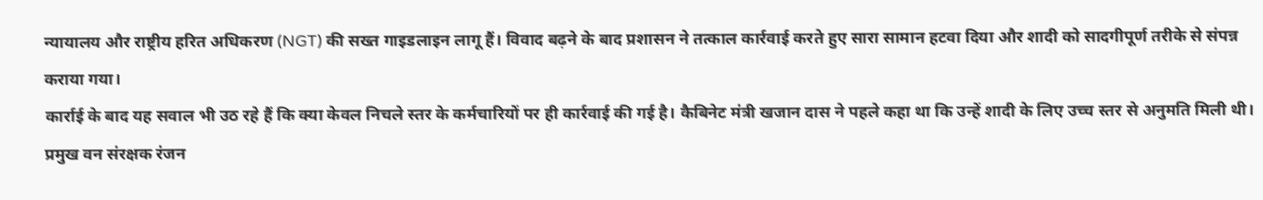न्यायालय और राष्ट्रीय हरित अधिकरण (NGT) की सख्त गाइडलाइन लागू हैं। विवाद बढ़ने के बाद प्रशासन ने तत्काल कार्रवाई करते हुए सारा सामान हटवा दिया और शादी को सादगीपूर्ण तरीके से संपन्न कराया गया।
कार्राई के बाद यह सवाल भी उठ रहे हैं कि क्या केवल निचले स्तर के कर्मचारियों पर ही कार्रवाई की गई है। कैबिनेट मंत्री खजान दास ने पहले कहा था कि उन्हें शादी के लिए उच्च स्तर से अनुमति मिली थी।
प्रमुख वन संरक्षक रंजन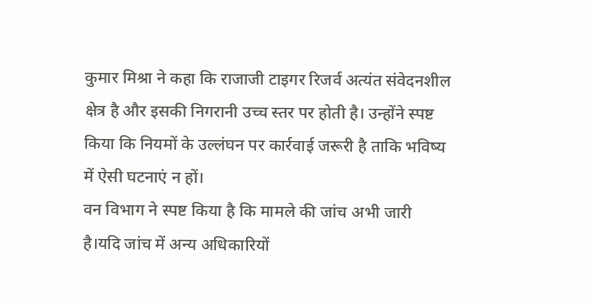कुमार मिश्रा ने कहा कि राजाजी टाइगर रिजर्व अत्यंत संवेदनशील क्षेत्र है और इसकी निगरानी उच्च स्तर पर होती है। उन्होंने स्पष्ट किया कि नियमों के उल्लंघन पर कार्रवाई जरूरी है ताकि भविष्य में ऐसी घटनाएं न हों।
वन विभाग ने स्पष्ट किया है कि मामले की जांच अभी जारी है।यदि जांच में अन्य अधिकारियों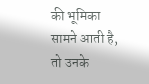की भूमिका सामने आती है, तो उनके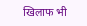खिलाफ भी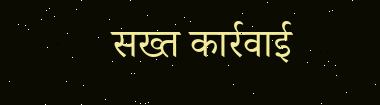सख्त कार्रवाई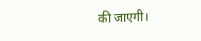की जाएगी।